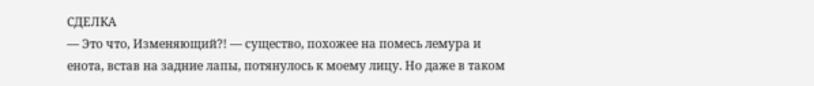СДЕЛКА
— Это что, Изменяющий?! — существо, похожее на помесь лемура и енота, встав на задние лапы, потянулось к моему лицу. Но даже в таком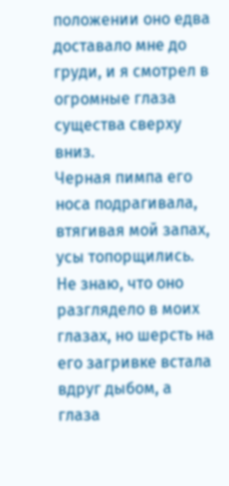положении оно едва доставало мне до груди, и я смотрел в огромные глаза существа сверху вниз.
Черная пимпа его носа подрагивала, втягивая мой запах, усы топорщились. Не знаю, что оно разглядело в моих глазах, но шерсть на его загривке встала вдруг дыбом, а глаза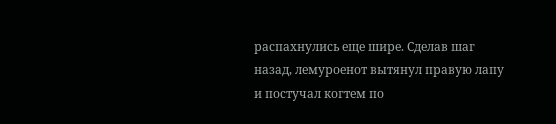распахнулись еще шире. Сделав шаг назад, лемуроенот вытянул правую лапу и постучал когтем по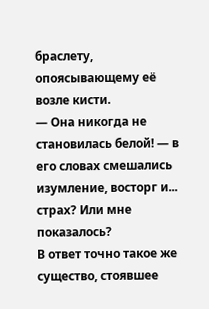браслету, опоясывающему её возле кисти.
— Она никогда не становилась белой! — в его словах смешались изумление, восторг и... страх? Или мне показалось?
В ответ точно такое же существо, стоявшее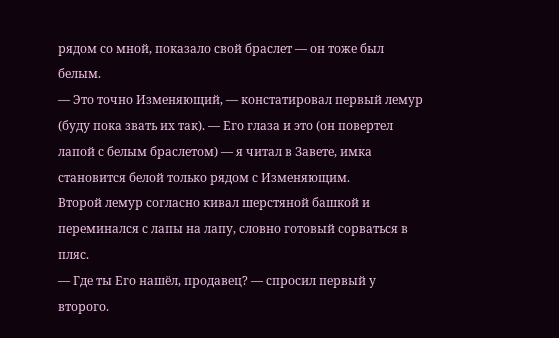рядом со мной, показало свой браслет — он тоже был белым.
— Это точно Изменяющий, — констатировал первый лемур (буду пока звать их так). — Его глаза и это (он повертел лапой с белым браслетом) — я читал в Завете, имка становится белой только рядом с Изменяющим.
Второй лемур согласно кивал шерстяной башкой и переминался с лапы на лапу, словно готовый сорваться в пляс.
— Где ты Его нашёл, продавец? — спросил первый у второго.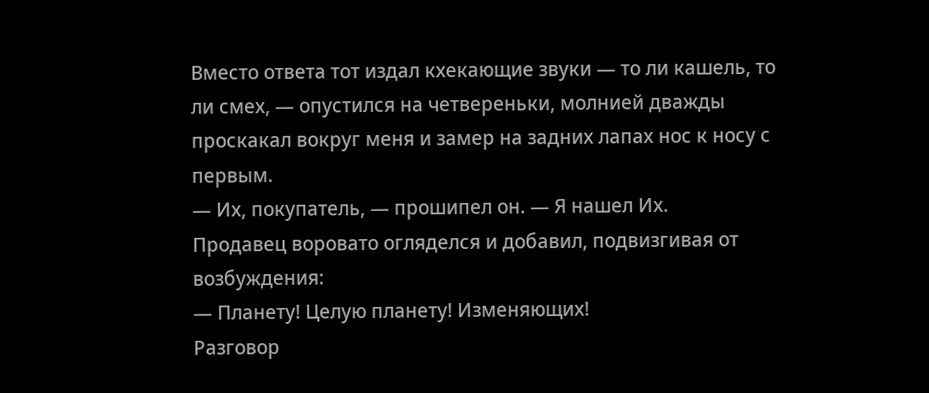Вместо ответа тот издал кхекающие звуки — то ли кашель, то ли смех, — опустился на четвереньки, молнией дважды проскакал вокруг меня и замер на задних лапах нос к носу с первым.
— Их, покупатель, — прошипел он. — Я нашел Их.
Продавец воровато огляделся и добавил, подвизгивая от возбуждения:
— Планету! Целую планету! Изменяющих!
Разговор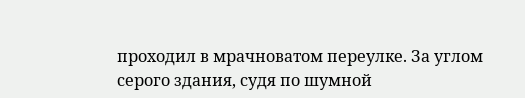проходил в мрачноватом переулке. За углом серого здания, судя по шумной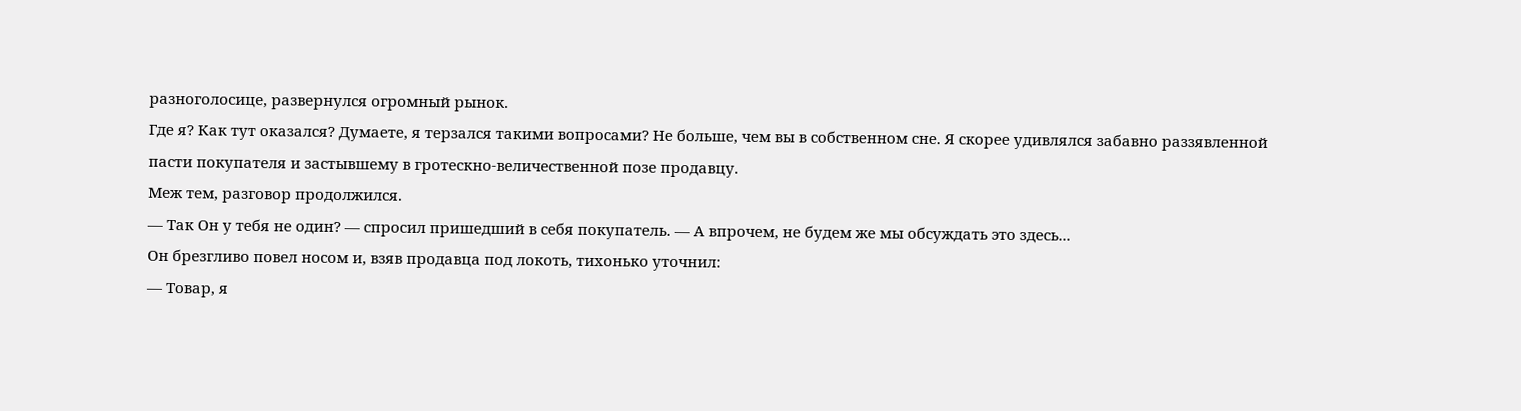разноголосице, развернулся огромный рынок.
Где я? Как тут оказался? Думаете, я терзался такими вопросами? Не больше, чем вы в собственном сне. Я скорее удивлялся забавно раззявленной пасти покупателя и застывшему в гротескно-величественной позе продавцу.
Меж тем, разговор продолжился.
— Так Он у тебя не один? — спросил пришедший в себя покупатель. — А впрочем, не будем же мы обсуждать это здесь...
Он брезгливо повел носом и, взяв продавца под локоть, тихонько уточнил:
— Товар, я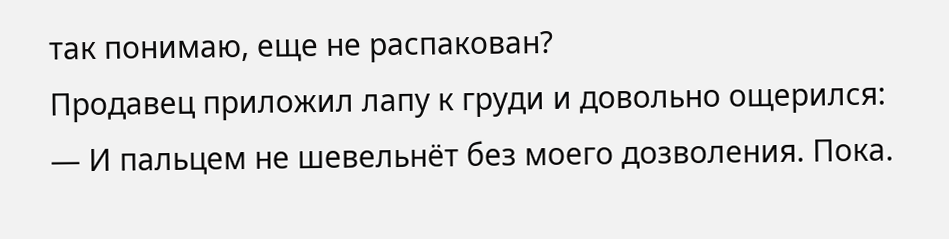так понимаю, еще не распакован?
Продавец приложил лапу к груди и довольно ощерился:
— И пальцем не шевельнёт без моего дозволения. Пока.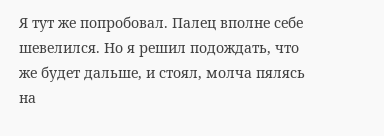Я тут же попробовал. Палец вполне себе шевелился. Но я решил подождать, что же будет дальше, и стоял, молча пялясь на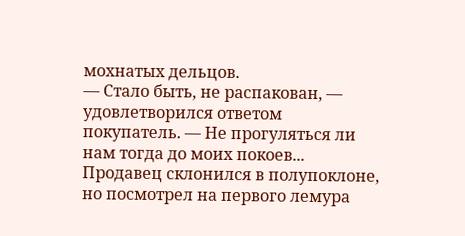мохнатых дельцов.
— Стало быть, не распакован, — удовлетворился ответом покупатель. — Не прогуляться ли нам тогда до моих покоев...
Продавец склонился в полупоклоне, но посмотрел на первого лемура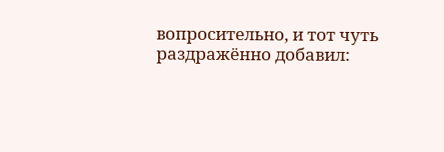вопросительно, и тот чуть раздражённо добавил: